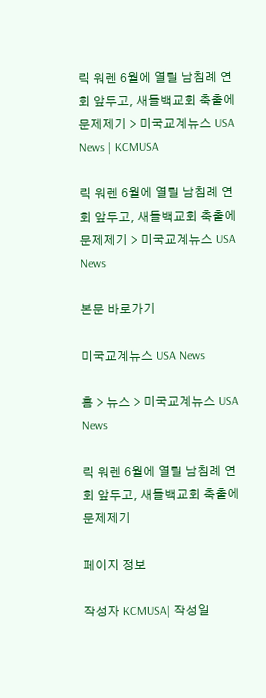릭 워렌 6월에 열릴 남침례 연회 앞두고, 새들백교회 축출에 문제제기 > 미국교계뉴스 USA News | KCMUSA

릭 워렌 6월에 열릴 남침례 연회 앞두고, 새들백교회 축출에 문제제기 > 미국교계뉴스 USA News

본문 바로가기

미국교계뉴스 USA News

홈 > 뉴스 > 미국교계뉴스 USA News

릭 워렌 6월에 열릴 남침례 연회 앞두고, 새들백교회 축출에 문제제기

페이지 정보

작성자 KCMUSA| 작성일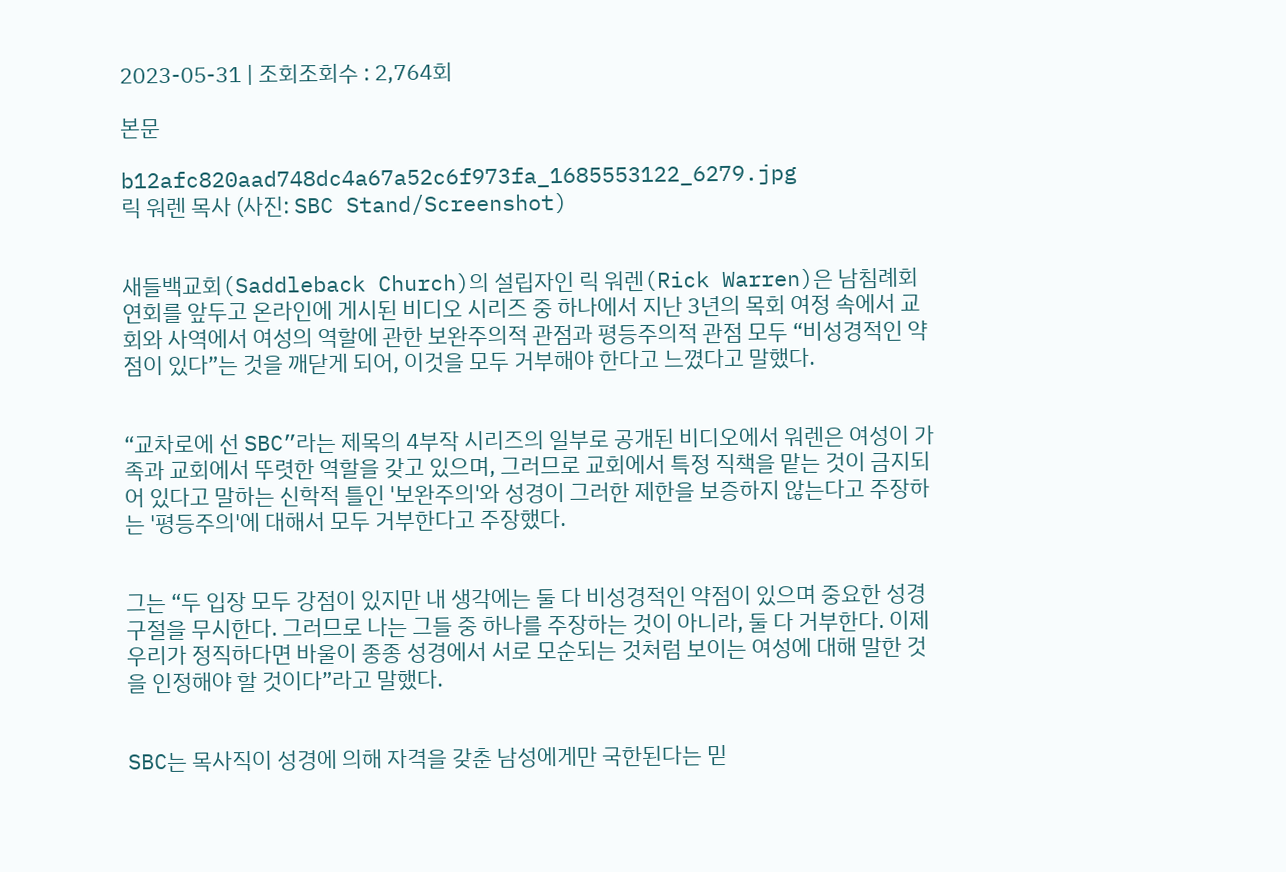2023-05-31 | 조회조회수 : 2,764회

본문

b12afc820aad748dc4a67a52c6f973fa_1685553122_6279.jpg
릭 워렌 목사 (사진: SBC Stand/Screenshot)


새들백교회(Saddleback Church)의 설립자인 릭 워렌(Rick Warren)은 남침례회 연회를 앞두고 온라인에 게시된 비디오 시리즈 중 하나에서 지난 3년의 목회 여정 속에서 교회와 사역에서 여성의 역할에 관한 보완주의적 관점과 평등주의적 관점 모두 “비성경적인 약점이 있다”는 것을 깨닫게 되어, 이것을 모두 거부해야 한다고 느꼈다고 말했다.


“교차로에 선 SBC”라는 제목의 4부작 시리즈의 일부로 공개된 비디오에서 워렌은 여성이 가족과 교회에서 뚜렷한 역할을 갖고 있으며, 그러므로 교회에서 특정 직책을 맡는 것이 금지되어 있다고 말하는 신학적 틀인 '보완주의'와 성경이 그러한 제한을 보증하지 않는다고 주장하는 '평등주의'에 대해서 모두 거부한다고 주장했다.


그는 “두 입장 모두 강점이 있지만 내 생각에는 둘 다 비성경적인 약점이 있으며 중요한 성경 구절을 무시한다. 그러므로 나는 그들 중 하나를 주장하는 것이 아니라, 둘 다 거부한다. 이제 우리가 정직하다면 바울이 종종 성경에서 서로 모순되는 것처럼 보이는 여성에 대해 말한 것을 인정해야 할 것이다”라고 말했다.


SBC는 목사직이 성경에 의해 자격을 갖춘 남성에게만 국한된다는 믿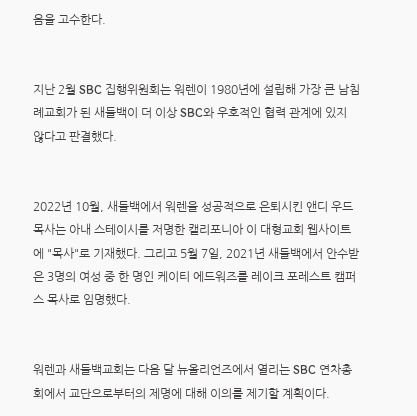음을 고수한다.


지난 2월 SBC 집행위원회는 워렌이 1980년에 설립해 가장 큰 남침례교회가 된 새들백이 더 이상 SBC와 우호적인 협력 관계에 있지 않다고 판결했다.


2022년 10월, 새들백에서 워렌을 성공적으로 은퇴시킨 앤디 우드 목사는 아내 스테이시를 저명한 캘리포니아 이 대형교회 웹사이트에 "목사"로 기재했다. 그리고 5월 7일, 2021년 새들백에서 안수받은 3명의 여성 중 한 명인 케이티 에드워즈를 레이크 포레스트 캠퍼스 목사로 임명했다.


워렌과 새들백교회는 다음 달 뉴올리언즈에서 열리는 SBC 연차총회에서 교단으로부터의 제명에 대해 이의를 제기할 계획이다.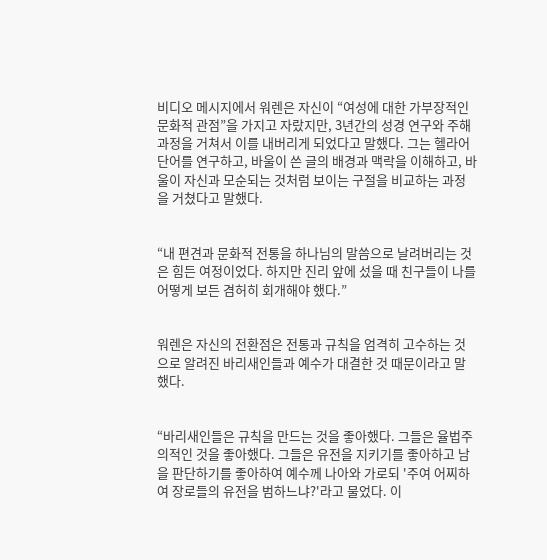비디오 메시지에서 워렌은 자신이 “여성에 대한 가부장적인 문화적 관점”을 가지고 자랐지만, 3년간의 성경 연구와 주해 과정을 거쳐서 이를 내버리게 되었다고 말했다. 그는 헬라어 단어를 연구하고, 바울이 쓴 글의 배경과 맥락을 이해하고, 바울이 자신과 모순되는 것처럼 보이는 구절을 비교하는 과정을 거쳤다고 말했다.


“내 편견과 문화적 전통을 하나님의 말씀으로 날려버리는 것은 힘든 여정이었다. 하지만 진리 앞에 섰을 때 친구들이 나를 어떻게 보든 겸허히 회개해야 했다.”


워렌은 자신의 전환점은 전통과 규칙을 엄격히 고수하는 것으로 알려진 바리새인들과 예수가 대결한 것 때문이라고 말했다.


“바리새인들은 규칙을 만드는 것을 좋아했다. 그들은 율법주의적인 것을 좋아했다. 그들은 유전을 지키기를 좋아하고 남을 판단하기를 좋아하여 예수께 나아와 가로되 '주여 어찌하여 장로들의 유전을 범하느냐?'라고 물었다. 이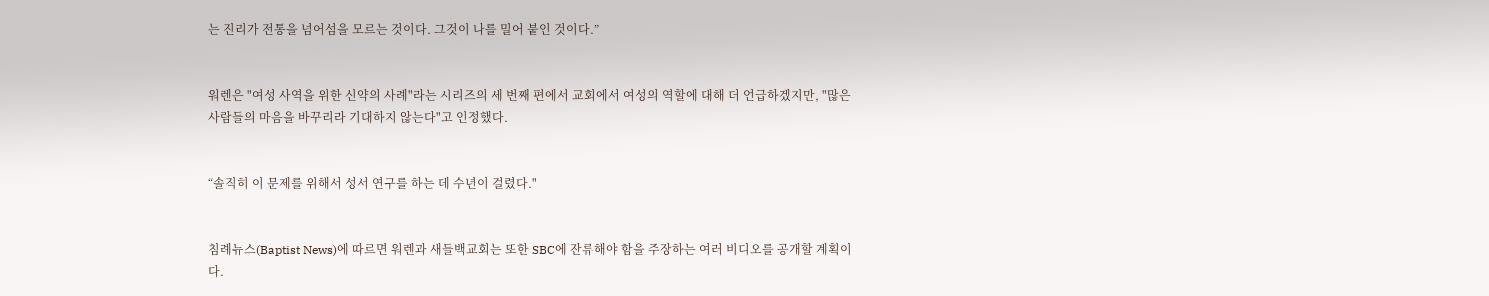는 진리가 전통을 넘어섬을 모르는 것이다. 그것이 나를 밀어 붙인 것이다.”


워렌은 "여성 사역을 위한 신약의 사례"라는 시리즈의 세 번째 편에서 교회에서 여성의 역할에 대해 더 언급하겠지만, "많은 사람들의 마음을 바꾸리라 기대하지 않는다"고 인정했다.


“솔직히 이 문제를 위해서 성서 연구를 하는 데 수년이 걸렸다."


침례뉴스(Baptist News)에 따르면 워렌과 새들백교회는 또한 SBC에 잔류해야 함을 주장하는 여러 비디오를 공개할 계획이다.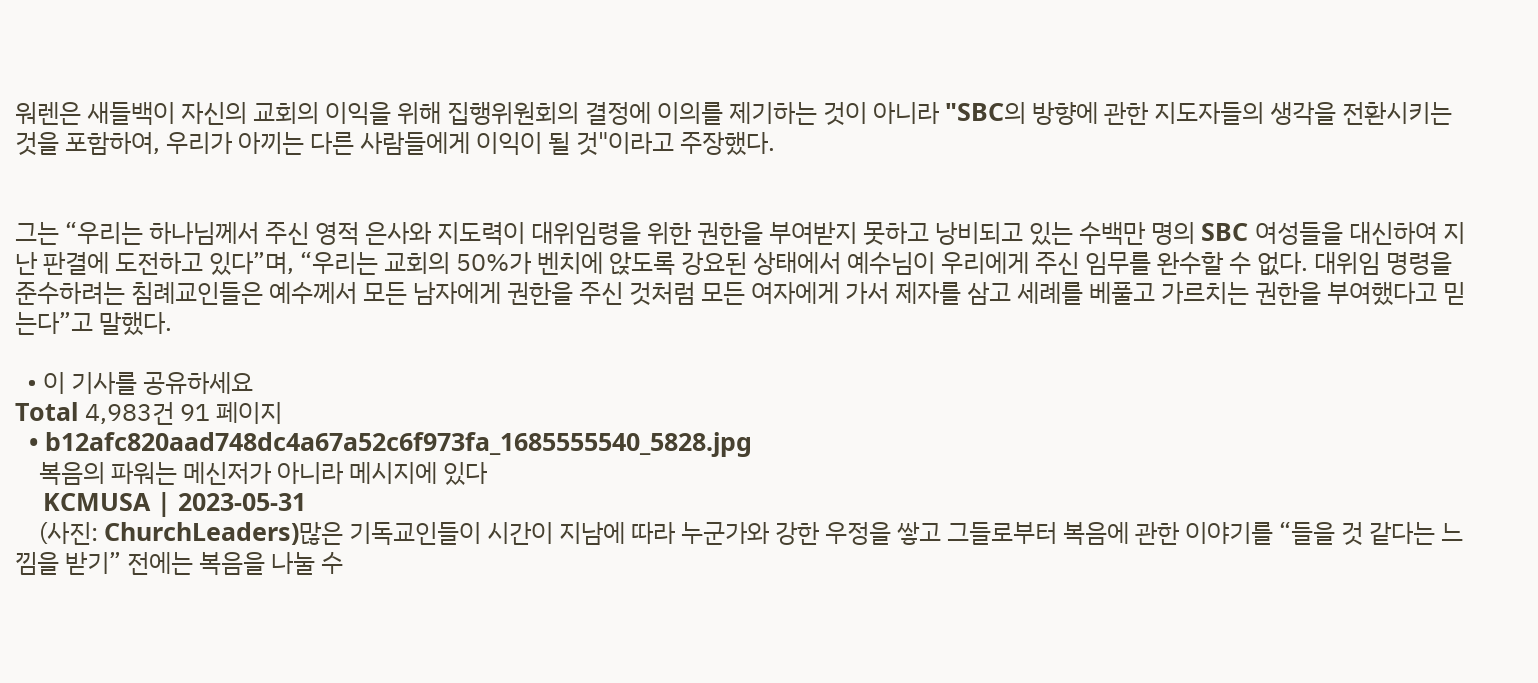워렌은 새들백이 자신의 교회의 이익을 위해 집행위원회의 결정에 이의를 제기하는 것이 아니라 "SBC의 방향에 관한 지도자들의 생각을 전환시키는 것을 포함하여, 우리가 아끼는 다른 사람들에게 이익이 될 것"이라고 주장했다.


그는 “우리는 하나님께서 주신 영적 은사와 지도력이 대위임령을 위한 권한을 부여받지 못하고 낭비되고 있는 수백만 명의 SBC 여성들을 대신하여 지난 판결에 도전하고 있다”며, “우리는 교회의 50%가 벤치에 앉도록 강요된 상태에서 예수님이 우리에게 주신 임무를 완수할 수 없다. 대위임 명령을 준수하려는 침례교인들은 예수께서 모든 남자에게 권한을 주신 것처럼 모든 여자에게 가서 제자를 삼고 세례를 베풀고 가르치는 권한을 부여했다고 믿는다”고 말했다.

  • 이 기사를 공유하세요
Total 4,983건 91 페이지
  • b12afc820aad748dc4a67a52c6f973fa_1685555540_5828.jpg
    복음의 파워는 메신저가 아니라 메시지에 있다
    KCMUSA | 2023-05-31
    (사진: ChurchLeaders)많은 기독교인들이 시간이 지남에 따라 누군가와 강한 우정을 쌓고 그들로부터 복음에 관한 이야기를 “들을 것 같다는 느낌을 받기” 전에는 복음을 나눌 수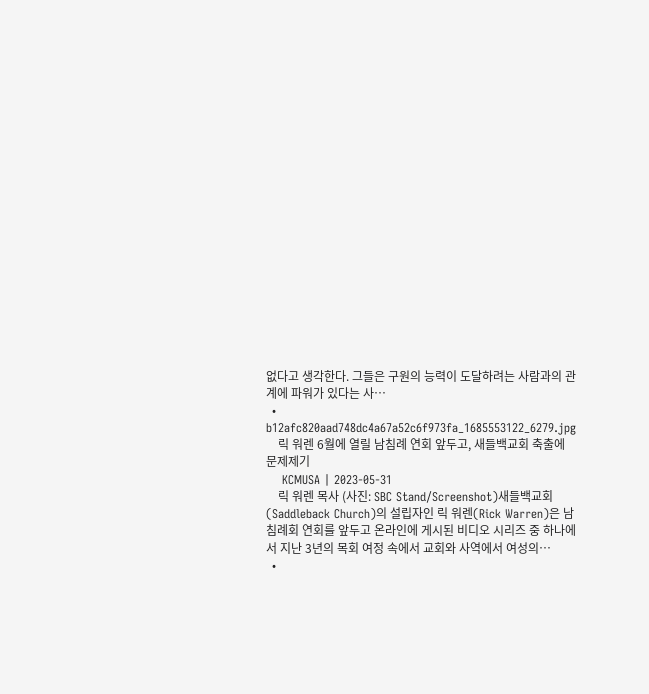없다고 생각한다. 그들은 구원의 능력이 도달하려는 사람과의 관계에 파워가 있다는 사…
  • b12afc820aad748dc4a67a52c6f973fa_1685553122_6279.jpg
    릭 워렌 6월에 열릴 남침례 연회 앞두고, 새들백교회 축출에 문제제기
    KCMUSA | 2023-05-31
    릭 워렌 목사 (사진: SBC Stand/Screenshot)새들백교회(Saddleback Church)의 설립자인 릭 워렌(Rick Warren)은 남침례회 연회를 앞두고 온라인에 게시된 비디오 시리즈 중 하나에서 지난 3년의 목회 여정 속에서 교회와 사역에서 여성의…
  •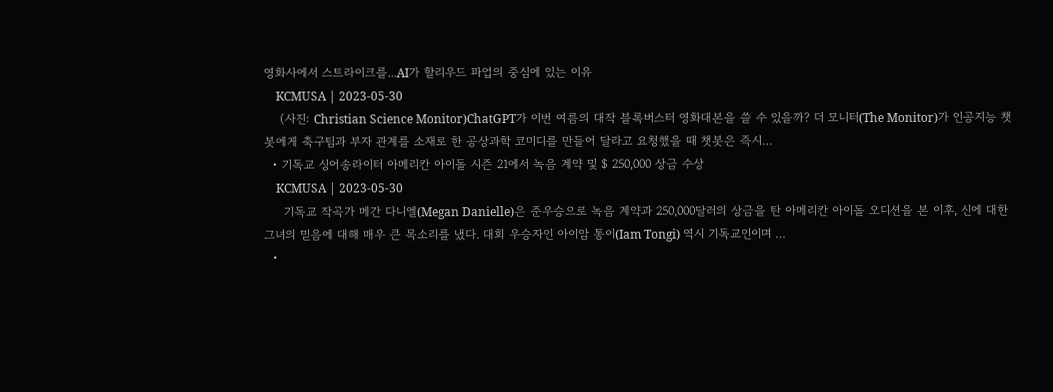영화사에서 스트라이크를...AI가 할리우드 파업의 중심에 있는 이유
    KCMUSA | 2023-05-30
    (사진: Christian Science Monitor)ChatGPT가 이번 여름의 대작 블록버스터 영화대본을 쓸 수 있을까? 더 모니터(The Monitor)가 인공지능 챗봇에게 축구팀과 부자 관계를 소재로 한 공상과학 코미디를 만들어 달라고 요청했을 때 챗봇은 즉시…
  • 기독교 싱어송라이터 아메리칸 아이돌 시즌 21에서 녹음 계약 및 $ 250,000 상금 수상
    KCMUSA | 2023-05-30
     기독교 작곡가 메간 다니엘(Megan Danielle)은 준우승으로 녹음 계약과 250,000달러의 상금을 탄 아메리칸 아이돌 오디션을 본 이후, 신에 대한 그녀의 믿음에 대해 매우 큰 목소리를 냈다. 대회 우승자인 아이암 통이(Iam Tongi) 역시 기독교인이며 …
  •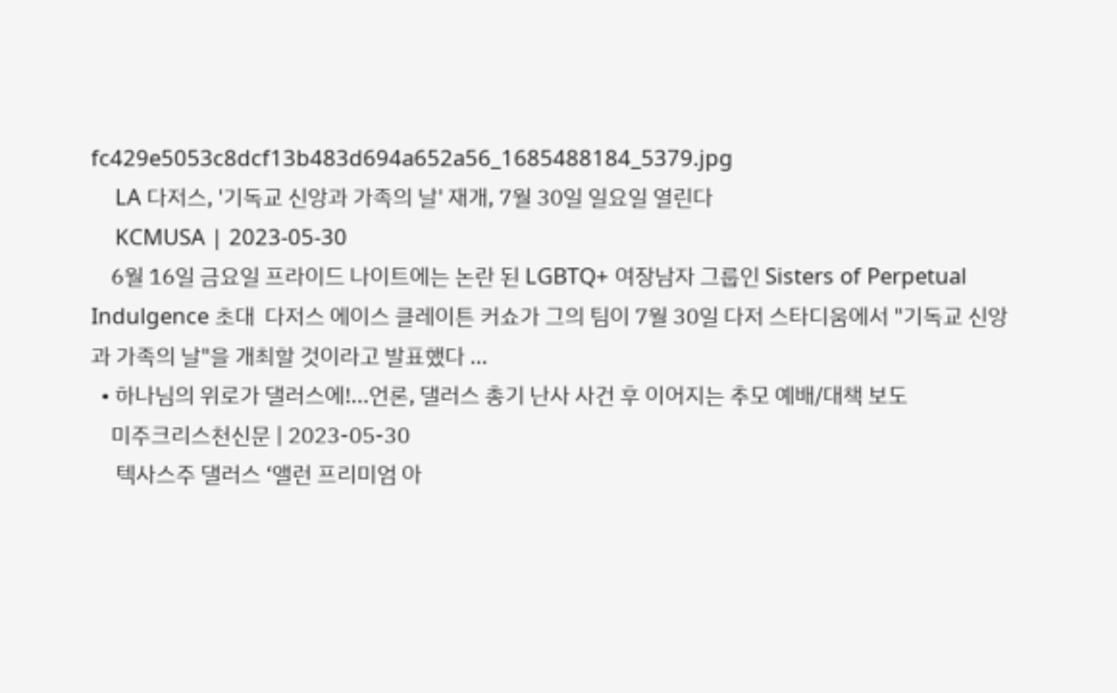fc429e5053c8dcf13b483d694a652a56_1685488184_5379.jpg
    LA 다저스, '기독교 신앙과 가족의 날' 재개, 7월 30일 일요일 열린다
    KCMUSA | 2023-05-30
    6월 16일 금요일 프라이드 나이트에는 논란 된 LGBTQ+ 여장남자 그룹인 Sisters of Perpetual Indulgence 초대  다저스 에이스 클레이튼 커쇼가 그의 팀이 7월 30일 다저 스타디움에서 "기독교 신앙과 가족의 날"을 개최할 것이라고 발표했다 …
  • 하나님의 위로가 댈러스에!...언론, 댈러스 총기 난사 사건 후 이어지는 추모 예배/대책 보도
    미주크리스천신문 | 2023-05-30
     텍사스주 댈러스 ‘앨런 프리미엄 아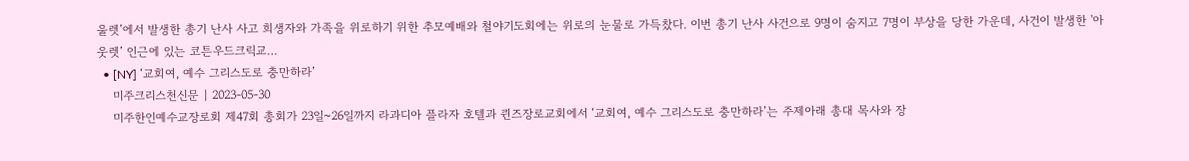울렛’에서 발생한 총기 난사 사고 희생자와 가족을 위로하기 위한 추모예배와 철야기도회에는 위로의 눈물로 가득찼다. 이번 총기 난사 사건으로 9명이 숨지고 7명이 부상을 당한 가운데, 사건이 발생한 '아웃렛’ 인근에 있는 코튼우드크릭교…
  • [NY] ‘교회여, 예수 그리스도로 충만하라’
    미주크리스천신문 | 2023-05-30
    미주한인예수교장로회 제47회 총회가 23일~26일까지 라과디아 플라자 호텔과 퀸즈장로교회에서 ‘교회여, 예수 그리스도로 충만하라’는 주제아래 총대 목사와 장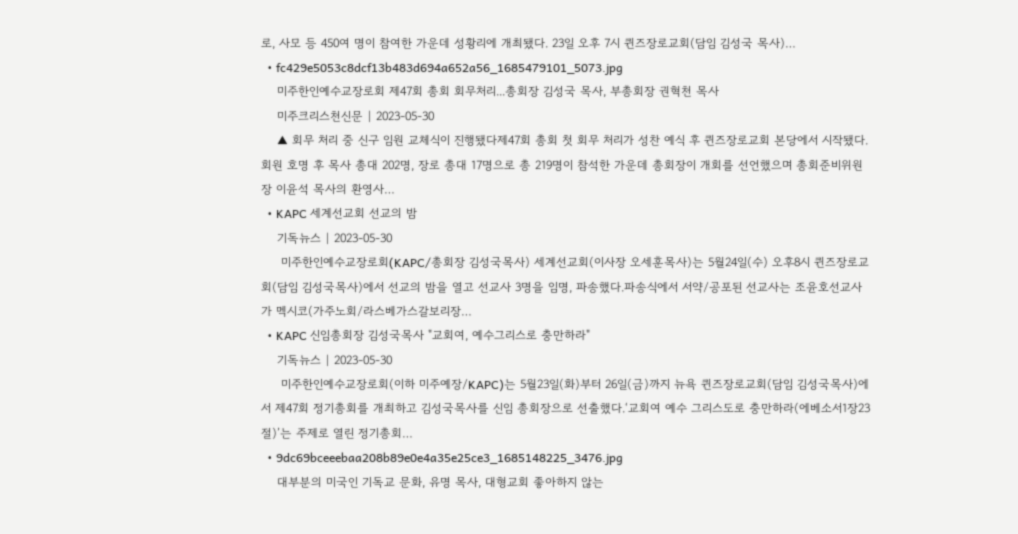로, 사모 등 450여 명이 참여한 가운데 성황리에 개최됐다. 23일 오후 7시 퀸즈장로교회(담임 김성국 목사)…
  • fc429e5053c8dcf13b483d694a652a56_1685479101_5073.jpg
    미주한인예수교장로회 제47회 총회 회무처리...총회장 김성국 목사, 부총회장 권혁천 목사
    미주크리스천신문 | 2023-05-30
    ▲ 회무 처리 중 신구 임원 교체식이 진행됐다제47회 총회 첫 회무 처리가 성찬 예식 후 퀸즈장로교회 본당에서 시작됐다. 회원 호명 후 목사 총대 202명, 장로 총대 17명으로 총 219명이 참석한 가운데 총회장이 개회를 선언했으며 총회준비위원장 이윤석 목사의 환영사…
  • KAPC 세계선교회 선교의 밤
    기독뉴스 | 2023-05-30
     미주한인예수교장로회(KAPC/총회장 김성국목사) 세계선교회(이사장 오세훈목사)는 5월24일(수) 오후8시 퀸즈장로교회(담임 김성국목사)에서 선교의 밤을 열고 선교사 3명을 임명, 파송했다.파송식에서 서약/공포된 선교사는 조윤호선교사가 멕시코(가주노회/라스베가스갈보리장…
  • KAPC 신임총회장 김성국목사 "교회여, 예수그리스로 충만하라"
    기독뉴스 | 2023-05-30
     미주한인예수교장로회(이하 미주예장/KAPC)는 5월23일(화)부터 26일(금)까지 뉴욕 퀸즈장로교회(담임 김성국목사)에서 제47회 정기총회를 개최하고 김성국목사를 신임 총회장으로 선출했다.‘교회여 예수 그리스도로 충만하라(에베소서1장23절)’는 주제로 열린 정기총회…
  • 9dc69bceeebaa208b89e0e4a35e25ce3_1685148225_3476.jpg
    대부분의 미국인 기독교 문화, 유명 목사, 대형교회 좋아하지 않는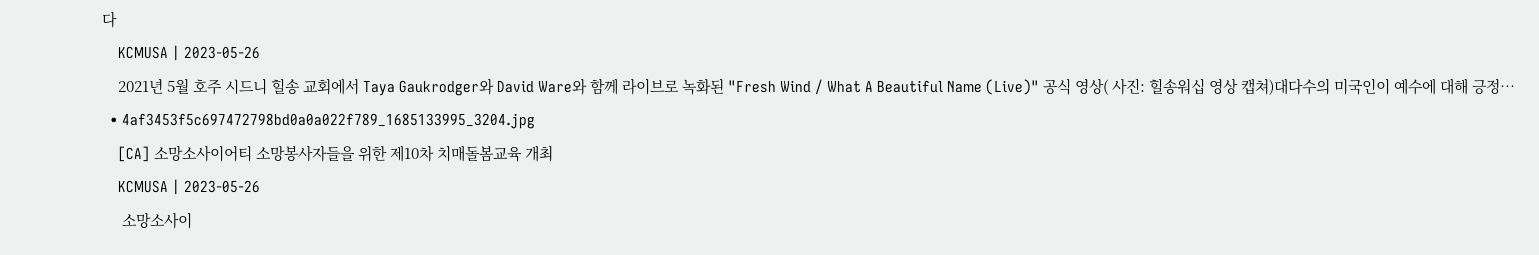다
    KCMUSA | 2023-05-26
    2021년 5월 호주 시드니 힐송 교회에서 Taya Gaukrodger와 David Ware와 함께 라이브로 녹화된 "Fresh Wind / What A Beautiful Name (Live)" 공식 영상( 사진: 힐송워십 영상 캡쳐)대다수의 미국인이 예수에 대해 긍정…
  • 4af3453f5c697472798bd0a0a022f789_1685133995_3204.jpg
    [CA] 소망소사이어티 소망봉사자들을 위한 제10차 치매돌봄교육 개최
    KCMUSA | 2023-05-26
     소망소사이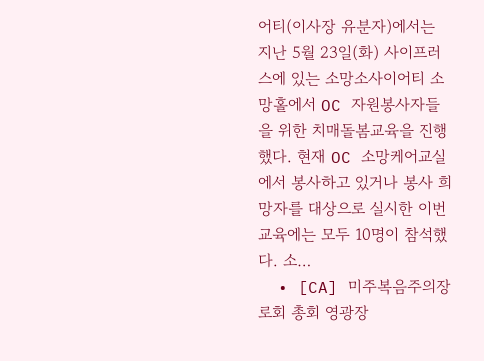어티(이사장 유분자)에서는 지난 5월 23일(화) 사이프러스에 있는 소망소사이어티 소망홀에서 OC 자원봉사자들을 위한 치매돌봄교육을 진행했다. 현재 OC 소망케어교실에서 봉사하고 있거나 봉사 희망자를 대상으로 실시한 이번 교육에는 모두 10명이 참석했다. 소…
  • [CA] 미주복음주의장로회 총회 영광장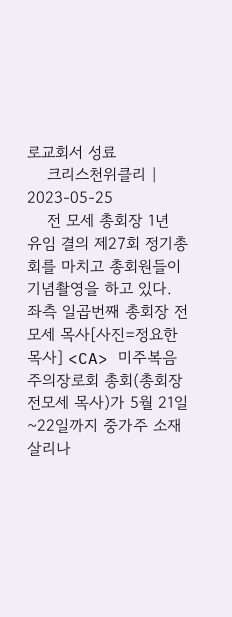로교회서 성료
    크리스천위클리 | 2023-05-25
    전 모세 총회장 1년 유임 결의 제27회 정기총회를 마치고 총회원들이 기념촬영을 하고 있다. 좌측 일곱번째 총회장 전모세 목사[사진=정요한 목사] <CA> 미주복음주의장로회 총회(총회장 전모세 목사)가 5월 21일~22일까지 중가주 소재 살리나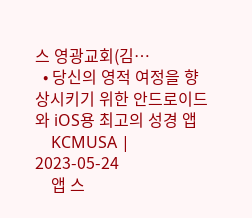스 영광교회(김…
  • 당신의 영적 여정을 향상시키기 위한 안드로이드와 iOS용 최고의 성경 앱
    KCMUSA | 2023-05-24
    앱 스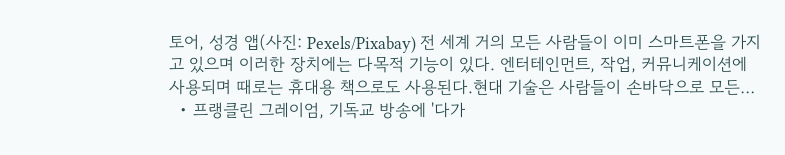토어, 성경 앱(사진: Pexels/Pixabay) 전 세계 거의 모든 사람들이 이미 스마트폰을 가지고 있으며 이러한 장치에는 다목적 기능이 있다. 엔터테인먼트, 작업, 커뮤니케이션에 사용되며 때로는 휴대용 책으로도 사용된다.현대 기술은 사람들이 손바닥으로 모든…
  • 프랭클린 그레이엄, 기독교 방송에 '다가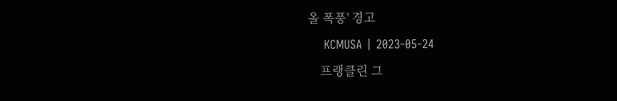올 폭풍' 경고
    KCMUSA | 2023-05-24
    프랭클린 그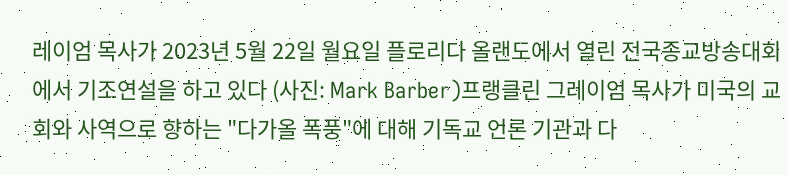레이엄 목사가 2023년 5월 22일 월요일 플로리다 올랜도에서 열린 전국종교방송대회에서 기조연설을 하고 있다 (사진: Mark Barber)프랭클린 그레이엄 목사가 미국의 교회와 사역으로 향하는 "다가올 폭풍"에 대해 기독교 언론 기관과 다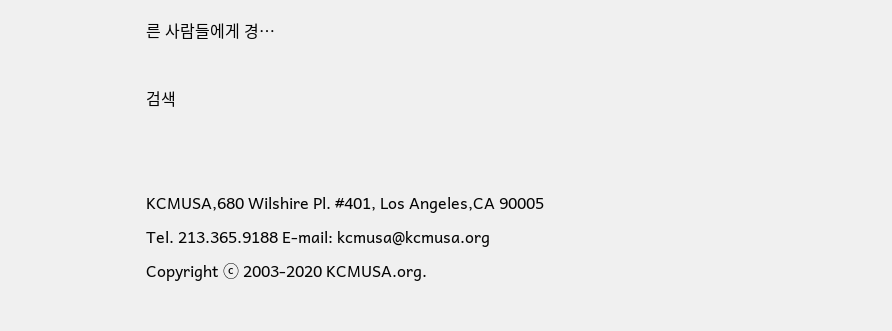른 사람들에게 경…

검색


KCMUSA,680 Wilshire Pl. #401, Los Angeles,CA 90005
Tel. 213.365.9188 E-mail: kcmusa@kcmusa.org
Copyright ⓒ 2003-2020 KCMUSA.org.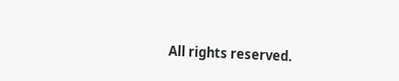All rights reserved.